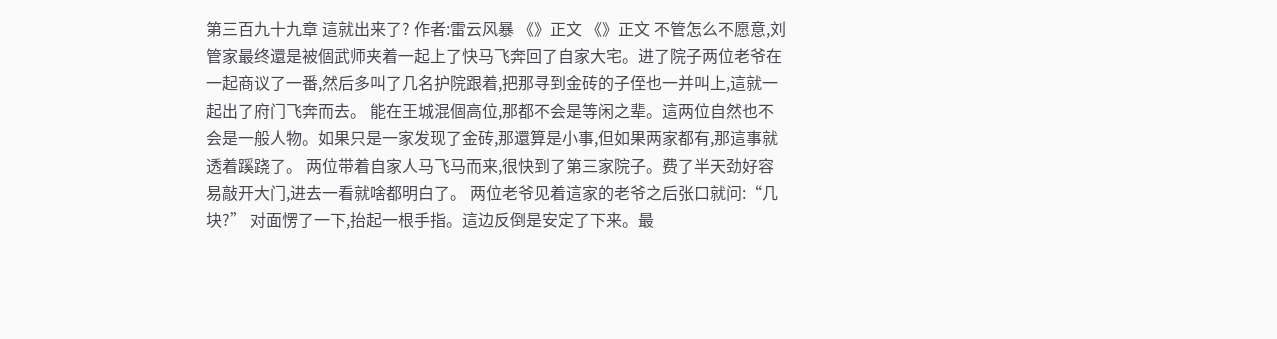第三百九十九章 這就出来了? 作者:雷云风暴 《》正文 《》正文 不管怎么不愿意,刘管家最终還是被個武师夹着一起上了快马飞奔回了自家大宅。进了院子两位老爷在一起商议了一番,然后多叫了几名护院跟着,把那寻到金砖的子侄也一并叫上,這就一起出了府门飞奔而去。 能在王城混個高位,那都不会是等闲之辈。這两位自然也不会是一般人物。如果只是一家发现了金砖,那還算是小事,但如果两家都有,那這事就透着蹊跷了。 两位带着自家人马飞马而来,很快到了第三家院子。费了半天劲好容易敲开大门,进去一看就啥都明白了。 两位老爷见着這家的老爷之后张口就问:“几块?” 对面愣了一下,抬起一根手指。這边反倒是安定了下来。最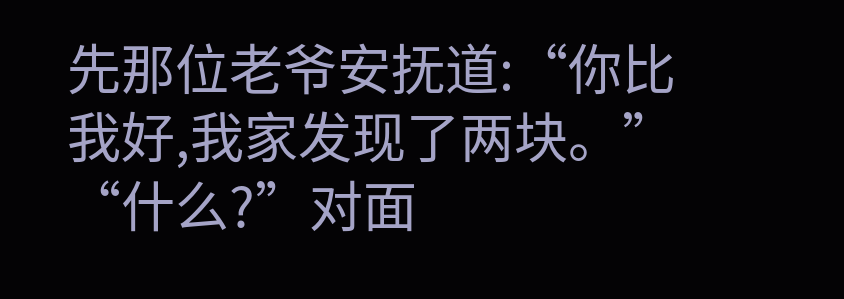先那位老爷安抚道:“你比我好,我家发现了两块。” “什么?”对面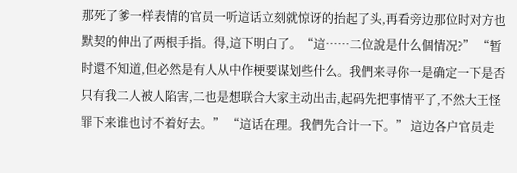那死了爹一样表情的官员一听這话立刻就惊讶的抬起了头,再看旁边那位时对方也默契的伸出了两根手指。得,這下明白了。“這……二位說是什么個情况?” “暂时還不知道,但必然是有人从中作梗要谋划些什么。我們来寻你一是确定一下是否只有我二人被人陷害,二也是想联合大家主动出击,起码先把事情平了,不然大王怪罪下来谁也讨不着好去。” “這话在理。我們先合计一下。” 這边各户官员走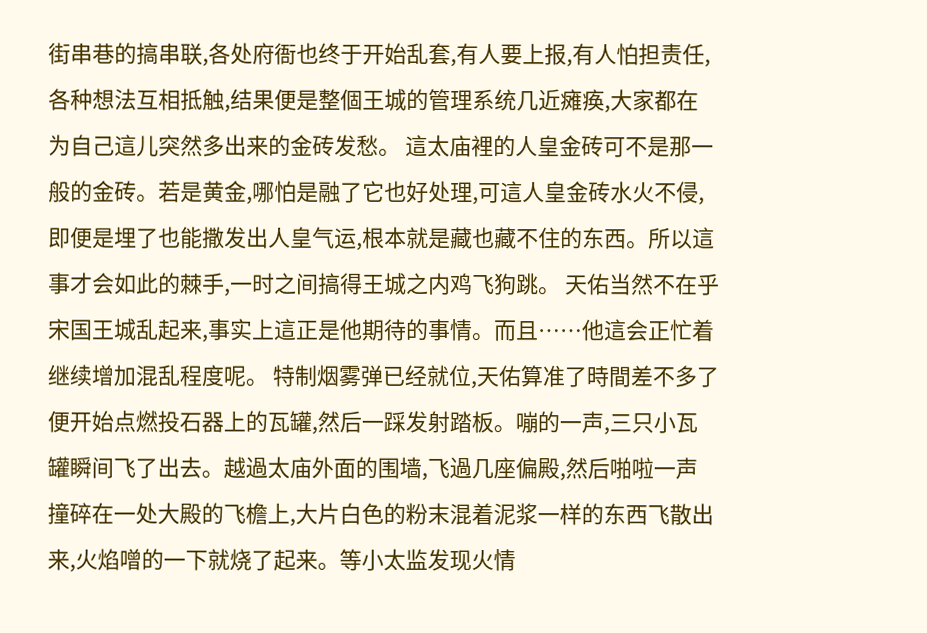街串巷的搞串联,各处府衙也终于开始乱套,有人要上报,有人怕担责任,各种想法互相抵触,结果便是整個王城的管理系统几近瘫痪,大家都在为自己這儿突然多出来的金砖发愁。 這太庙裡的人皇金砖可不是那一般的金砖。若是黄金,哪怕是融了它也好处理,可這人皇金砖水火不侵,即便是埋了也能撒发出人皇气运,根本就是藏也藏不住的东西。所以這事才会如此的棘手,一时之间搞得王城之内鸡飞狗跳。 天佑当然不在乎宋国王城乱起来,事实上這正是他期待的事情。而且……他這会正忙着继续增加混乱程度呢。 特制烟雾弹已经就位,天佑算准了時間差不多了便开始点燃投石器上的瓦罐,然后一踩发射踏板。嘣的一声,三只小瓦罐瞬间飞了出去。越過太庙外面的围墙,飞過几座偏殿,然后啪啦一声撞碎在一处大殿的飞檐上,大片白色的粉末混着泥浆一样的东西飞散出来,火焰噌的一下就烧了起来。等小太监发现火情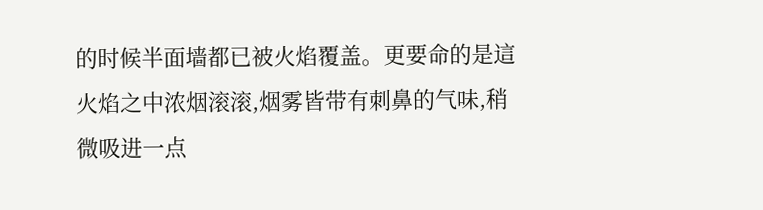的时候半面墙都已被火焰覆盖。更要命的是這火焰之中浓烟滚滚,烟雾皆带有刺鼻的气味,稍微吸进一点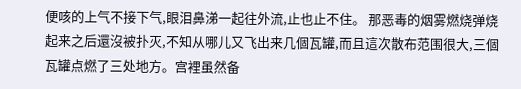便咳的上气不接下气,眼泪鼻涕一起往外流,止也止不住。 那恶毒的烟雾燃烧弹烧起来之后還沒被扑灭,不知从哪儿又飞出来几個瓦罐,而且這次散布范围很大,三個瓦罐点燃了三处地方。宫裡虽然备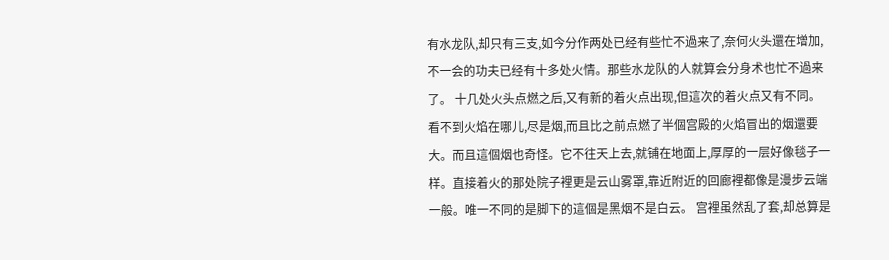有水龙队,却只有三支,如今分作两处已经有些忙不過来了,奈何火头還在增加,不一会的功夫已经有十多处火情。那些水龙队的人就算会分身术也忙不過来了。 十几处火头点燃之后,又有新的着火点出现,但這次的着火点又有不同。看不到火焰在哪儿,尽是烟,而且比之前点燃了半個宫殿的火焰冒出的烟還要大。而且這個烟也奇怪。它不往天上去,就铺在地面上,厚厚的一层好像毯子一样。直接着火的那处院子裡更是云山雾罩,靠近附近的回廊裡都像是漫步云端一般。唯一不同的是脚下的這個是黑烟不是白云。 宫裡虽然乱了套,却总算是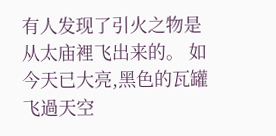有人发现了引火之物是从太庙裡飞出来的。 如今天已大亮,黑色的瓦罐飞過天空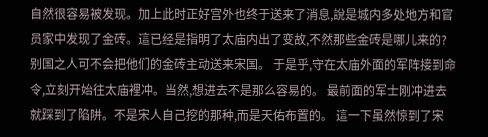自然很容易被发现。加上此时正好宫外也终于送来了消息,說是城内多处地方和官员家中发现了金砖。這已经是指明了太庙内出了变故,不然那些金砖是哪儿来的?别国之人可不会把他们的金砖主动送来宋国。 于是乎,守在太庙外面的军阵接到命令,立刻开始往太庙裡冲。当然,想进去不是那么容易的。 最前面的军士刚冲进去就踩到了陷阱。不是宋人自己挖的那种,而是天佑布置的。 這一下虽然惊到了宋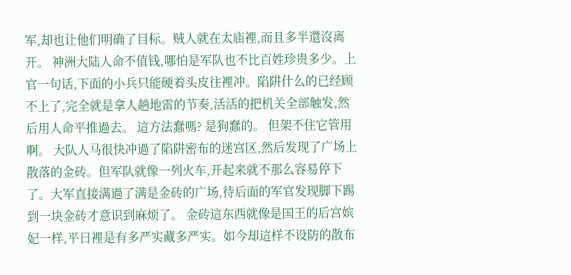军,却也让他们明确了目标。贼人就在太庙裡,而且多半還沒离开。 神洲大陆人命不值钱,哪怕是军队也不比百姓珍贵多少。上官一句话,下面的小兵只能硬着头皮往裡冲。陷阱什么的已经顾不上了,完全就是拿人趟地雷的节奏,活活的把机关全部触发,然后用人命平推過去。 這方法蠢嗎? 是狗蠢的。 但架不住它管用啊。 大队人马很快冲過了陷阱密布的迷宫区,然后发现了广场上散落的金砖。但军队就像一列火车,开起来就不那么容易停下了。大军直接满過了满是金砖的广场,待后面的军官发现脚下踢到一块金砖才意识到麻烦了。 金砖這东西就像是国王的后宫嫔妃一样,平日裡是有多严实藏多严实。如今却這样不设防的散布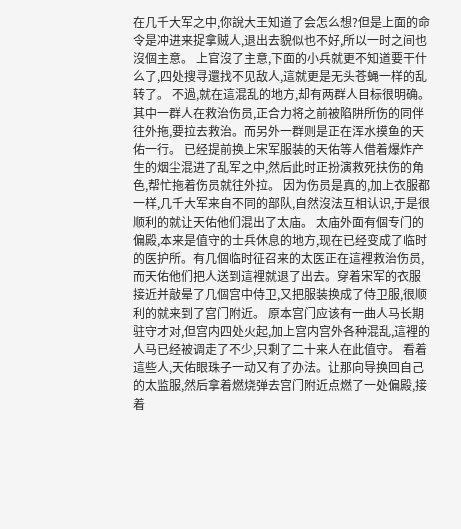在几千大军之中,你說大王知道了会怎么想?但是上面的命令是冲进来捉拿贼人,退出去貌似也不好,所以一时之间也沒個主意。 上官沒了主意,下面的小兵就更不知道要干什么了,四处搜寻還找不见敌人,這就更是无头苍蝇一样的乱转了。 不過,就在這混乱的地方,却有两群人目标很明确。其中一群人在救治伤员,正合力将之前被陷阱所伤的同伴往外拖,要拉去救治。而另外一群则是正在浑水摸鱼的天佑一行。 已经提前换上宋军服装的天佑等人借着爆炸产生的烟尘混进了乱军之中,然后此时正扮演救死扶伤的角色,帮忙拖着伤员就往外拉。 因为伤员是真的,加上衣服都一样,几千大军来自不同的部队,自然沒法互相认识,于是很顺利的就让天佑他们混出了太庙。 太庙外面有個专门的偏殿,本来是值守的士兵休息的地方,现在已经变成了临时的医护所。有几個临时征召来的太医正在這裡救治伤员,而天佑他们把人送到這裡就退了出去。穿着宋军的衣服接近并敲晕了几個宫中侍卫,又把服装换成了侍卫服,很顺利的就来到了宫门附近。 原本宫门应该有一曲人马长期驻守才对,但宫内四处火起,加上宫内宫外各种混乱,這裡的人马已经被调走了不少,只剩了二十来人在此值守。 看着這些人,天佑眼珠子一动又有了办法。让那向导换回自己的太监服,然后拿着燃烧弹去宫门附近点燃了一处偏殿,接着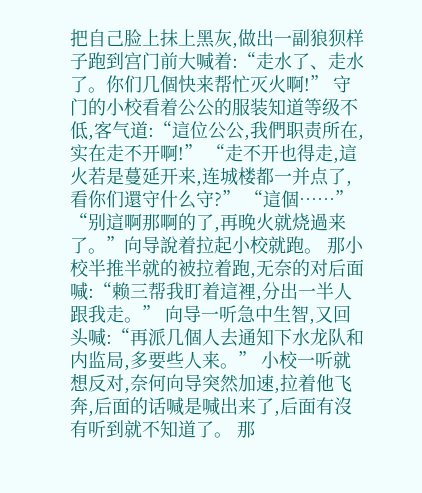把自己脸上抹上黑灰,做出一副狼狈样子跑到宫门前大喊着:“走水了、走水了。你们几個快来帮忙灭火啊!” 守门的小校看着公公的服装知道等级不低,客气道:“這位公公,我們职责所在,实在走不开啊!” “走不开也得走,這火若是蔓延开来,连城楼都一并点了,看你们還守什么守?” “這個……” “别這啊那啊的了,再晚火就烧過来了。”向导說着拉起小校就跑。 那小校半推半就的被拉着跑,无奈的对后面喊:“赖三帮我盯着這裡,分出一半人跟我走。” 向导一听急中生智,又回头喊:“再派几個人去通知下水龙队和内监局,多要些人来。” 小校一听就想反对,奈何向导突然加速,拉着他飞奔,后面的话喊是喊出来了,后面有沒有听到就不知道了。 那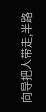向导把人带走,半路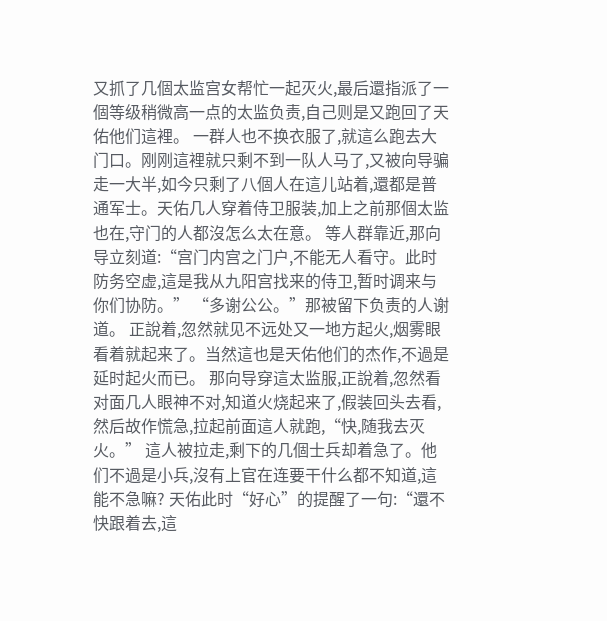又抓了几個太监宫女帮忙一起灭火,最后還指派了一個等级稍微高一点的太监负责,自己则是又跑回了天佑他们這裡。 一群人也不换衣服了,就這么跑去大门口。刚刚這裡就只剩不到一队人马了,又被向导骗走一大半,如今只剩了八個人在這儿站着,還都是普通军士。天佑几人穿着侍卫服装,加上之前那個太监也在,守门的人都沒怎么太在意。 等人群靠近,那向导立刻道:“宫门内宫之门户,不能无人看守。此时防务空虚,這是我从九阳宫找来的侍卫,暂时调来与你们协防。” “多谢公公。”那被留下负责的人谢道。 正說着,忽然就见不远处又一地方起火,烟雾眼看着就起来了。当然這也是天佑他们的杰作,不過是延时起火而已。 那向导穿這太监服,正說着,忽然看对面几人眼神不对,知道火烧起来了,假装回头去看,然后故作慌急,拉起前面這人就跑,“快,随我去灭火。” 這人被拉走,剩下的几個士兵却着急了。他们不過是小兵,沒有上官在连要干什么都不知道,這能不急嘛? 天佑此时“好心”的提醒了一句:“還不快跟着去,這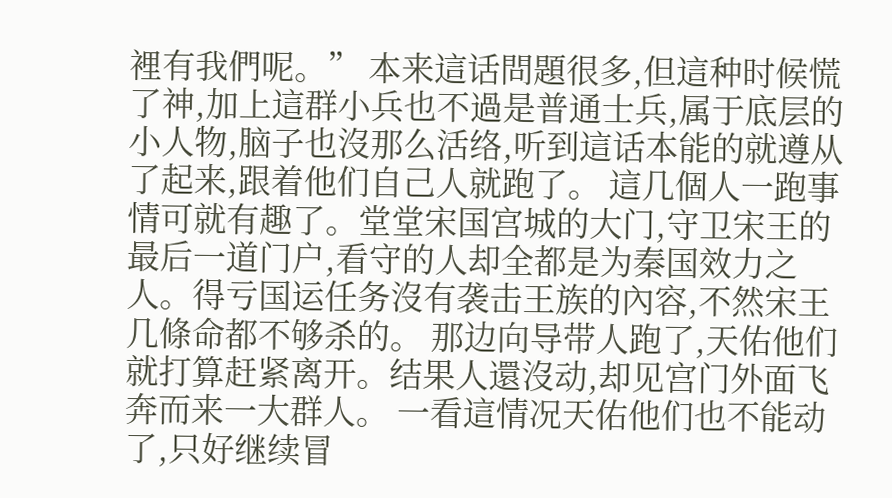裡有我們呢。” 本来這话問題很多,但這种时候慌了神,加上這群小兵也不過是普通士兵,属于底层的小人物,脑子也沒那么活络,听到這话本能的就遵从了起来,跟着他们自己人就跑了。 這几個人一跑事情可就有趣了。堂堂宋国宫城的大门,守卫宋王的最后一道门户,看守的人却全都是为秦国效力之人。得亏国运任务沒有袭击王族的內容,不然宋王几條命都不够杀的。 那边向导带人跑了,天佑他们就打算赶紧离开。结果人還沒动,却见宫门外面飞奔而来一大群人。 一看這情况天佑他们也不能动了,只好继续冒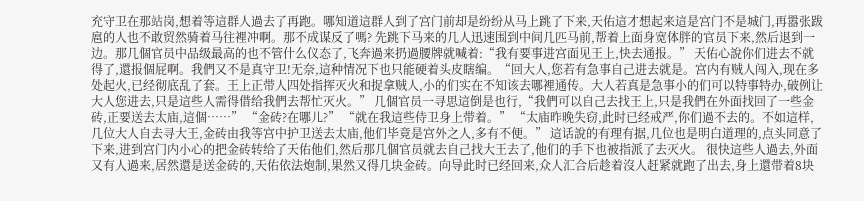充守卫在那站岗,想着等這群人過去了再跑。哪知道這群人到了宫门前却是纷纷从马上跳了下来,天佑這才想起来這是宫门不是城门,再嚣张跋扈的人也不敢贸然骑着马往裡冲啊。那不成谋反了嗎? 先跳下马来的几人迅速围到中间几匹马前,帮着上面身宽体胖的官员下来,然后退到一边。那几個官员中品级最高的也不管什么仪态了,飞奔過来扔過腰牌就喊着:“我有要事进宫面见王上,快去通报。” 天佑心說你们进去不就得了,還报個屁啊。我們又不是真守卫!无奈,這种情况下也只能硬着头皮瞎编。“回大人,您若有急事自己进去就是。宫内有贼人闯入,现在多处起火,已经彻底乱了套。王上正带人四处指挥灭火和捉拿贼人,小的们实在不知该去哪裡通传。大人若真是急事小的们可以特事特办,破例让大人您进去,只是這些人需得借给我們去帮忙灭火。” 几個官员一寻思這倒是也行,“我們可以自己去找王上,只是我們在外面找回了一些金砖,正要送去太庙,這個……” “金砖?在哪儿?” “就在我這些侍卫身上带着。” “太庙昨晚失窃,此时已经戒严,你们過不去的。不如這样,几位大人自去寻大王,金砖由我等宫中护卫送去太庙,他们毕竟是宫外之人,多有不便。” 這话說的有理有据,几位也是明白道理的,点头同意了下来,进到宫门内小心的把金砖转给了天佑他们,然后那几個官员就去自己找大王去了,他们的手下也被指派了去灭火。 很快這些人過去,外面又有人過来,居然還是送金砖的,天佑依法炮制,果然又得几块金砖。向导此时已经回来,众人汇合后趁着沒人赶紧就跑了出去,身上還带着8块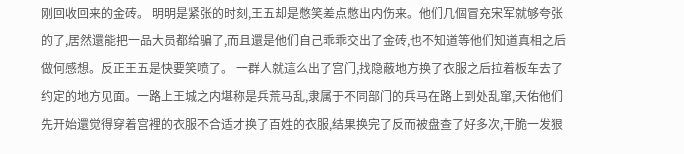刚回收回来的金砖。 明明是紧张的时刻,王五却是憋笑差点憋出内伤来。他们几個冒充宋军就够夸张的了,居然還能把一品大员都给骗了,而且還是他们自己乖乖交出了金砖,也不知道等他们知道真相之后做何感想。反正王五是快要笑喷了。 一群人就這么出了宫门,找隐蔽地方换了衣服之后拉着板车去了约定的地方见面。一路上王城之内堪称是兵荒马乱,隶属于不同部门的兵马在路上到处乱窜,天佑他们先开始還觉得穿着宫裡的衣服不合适才换了百姓的衣服,结果换完了反而被盘查了好多次,干脆一发狠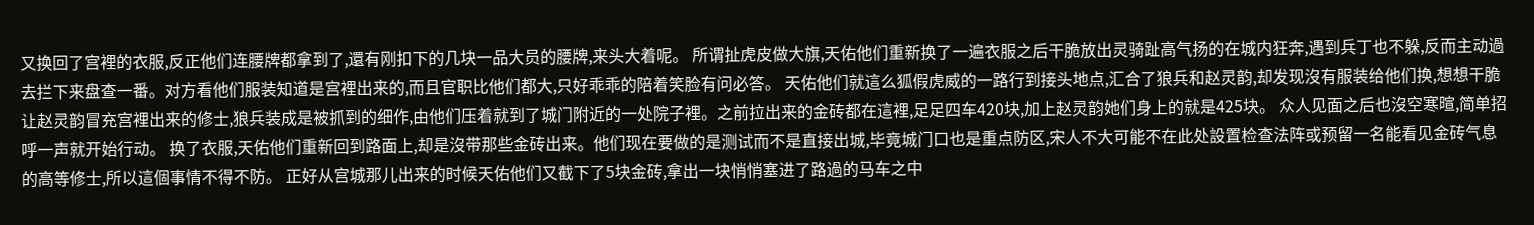又换回了宫裡的衣服,反正他们连腰牌都拿到了,還有刚扣下的几块一品大员的腰牌,来头大着呢。 所谓扯虎皮做大旗,天佑他们重新换了一遍衣服之后干脆放出灵骑趾高气扬的在城内狂奔,遇到兵丁也不躲,反而主动過去拦下来盘查一番。对方看他们服装知道是宫裡出来的,而且官职比他们都大,只好乖乖的陪着笑脸有问必答。 天佑他们就這么狐假虎威的一路行到接头地点,汇合了狼兵和赵灵韵,却发现沒有服装给他们换,想想干脆让赵灵韵冒充宫裡出来的修士,狼兵装成是被抓到的细作,由他们压着就到了城门附近的一处院子裡。之前拉出来的金砖都在這裡,足足四车420块,加上赵灵韵她们身上的就是425块。 众人见面之后也沒空寒暄,简单招呼一声就开始行动。 换了衣服,天佑他们重新回到路面上,却是沒带那些金砖出来。他们现在要做的是测试而不是直接出城,毕竟城门口也是重点防区,宋人不大可能不在此处設置检查法阵或预留一名能看见金砖气息的高等修士,所以這個事情不得不防。 正好从宫城那儿出来的时候天佑他们又截下了5块金砖,拿出一块悄悄塞进了路過的马车之中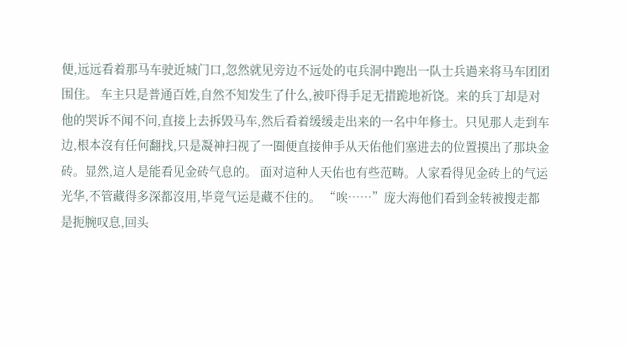便,远远看着那马车驶近城门口,忽然就见旁边不远处的屯兵洞中跑出一队士兵過来将马车团团围住。 车主只是普通百姓,自然不知发生了什么,被吓得手足无措跪地祈饶。来的兵丁却是对他的哭诉不闻不问,直接上去拆毁马车,然后看着缓缓走出来的一名中年修士。只见那人走到车边,根本沒有任何翻找,只是凝神扫视了一圈便直接伸手从天佑他们塞进去的位置摸出了那块金砖。显然,這人是能看见金砖气息的。 面对這种人天佑也有些范畴。人家看得见金砖上的气运光华,不管藏得多深都沒用,毕竟气运是藏不住的。 “唉……”庞大海他们看到金转被搜走都是扼腕叹息,回头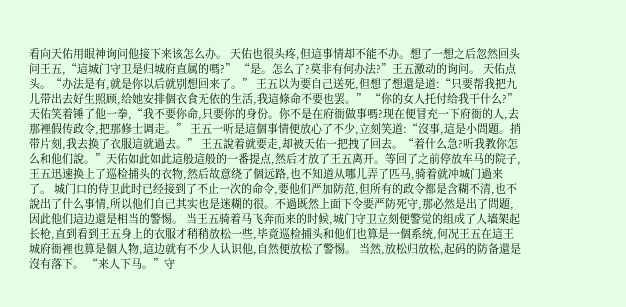看向天佑用眼神询问他接下来该怎么办。 天佑也很头疼,但這事情却不能不办。想了一想之后忽然回头问王五,“這城门守卫是归城府直属的嗎?” “是。怎么了?莫非有何办法?”王五激动的询问。 天佑点头。“办法是有,就是你以后就别想回来了。” 王五以为要自己送死,但想了想還是道:“只要帮我把九儿带出去好生照顾,给她安排個衣食无依的生活,我這條命不要也罢。” “你的女人托付给我干什么?”天佑笑着锤了他一拳,“我不要你命,只要你的身份。你不是在府衙做事嗎?现在便冒充一下府衙的人,去那裡假传政令,把那修士调走。” 王五一听是這個事情便放心了不少,立刻笑道:“沒事,這是小問題。捎带片刻,我去换了衣服這就過去。” 王五說着就要走,却被天佑一把拽了回去。“着什么急?听我教你怎么和他们說。”天佑如此如此這般這般的一番提点,然后才放了王五离开。等回了之前停放车马的院子,王五迅速换上了巡检捕头的衣物,然后故意绕了個远路,也不知道从哪儿弄了匹马,骑着就冲城门過来了。 城门口的侍卫此时已经接到了不止一次的命令,要他们严加防范,但所有的政令都是含糊不清,也不說出了什么事情,所以他们自己其实也是迷糊的很。不過既然上面下令要严防死守,那必然是出了問題,因此他们這边還是相当的警惕。 当王五骑着马飞奔而来的时候,城门守卫立刻便警觉的组成了人墙架起长枪,直到看到王五身上的衣服才稍稍放松一些,毕竟巡检捕头和他们也算是一個系统,何况王五在這王城府衙裡也算是個人物,這边就有不少人认识他,自然便放松了警惕。 当然,放松归放松,起码的防备還是沒有落下。 “来人下马。”守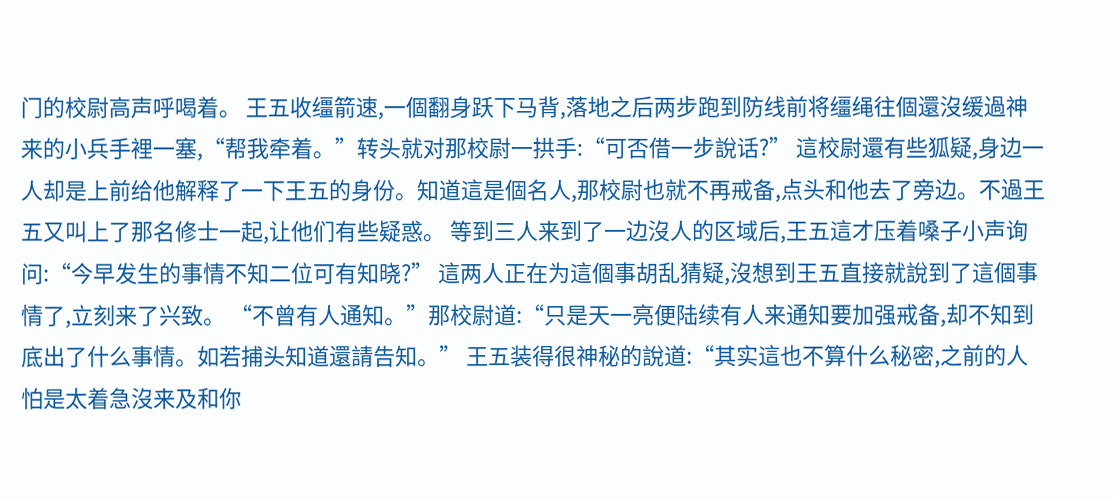门的校尉高声呼喝着。 王五收缰箭速,一個翻身跃下马背,落地之后两步跑到防线前将缰绳往個還沒缓過神来的小兵手裡一塞,“帮我牵着。”转头就对那校尉一拱手:“可否借一步說话?” 這校尉還有些狐疑,身边一人却是上前给他解释了一下王五的身份。知道這是個名人,那校尉也就不再戒备,点头和他去了旁边。不過王五又叫上了那名修士一起,让他们有些疑惑。 等到三人来到了一边沒人的区域后,王五這才压着嗓子小声询问:“今早发生的事情不知二位可有知晓?” 這两人正在为這個事胡乱猜疑,沒想到王五直接就說到了這個事情了,立刻来了兴致。 “不曾有人通知。”那校尉道:“只是天一亮便陆续有人来通知要加强戒备,却不知到底出了什么事情。如若捕头知道還請告知。” 王五装得很神秘的說道:“其实這也不算什么秘密,之前的人怕是太着急沒来及和你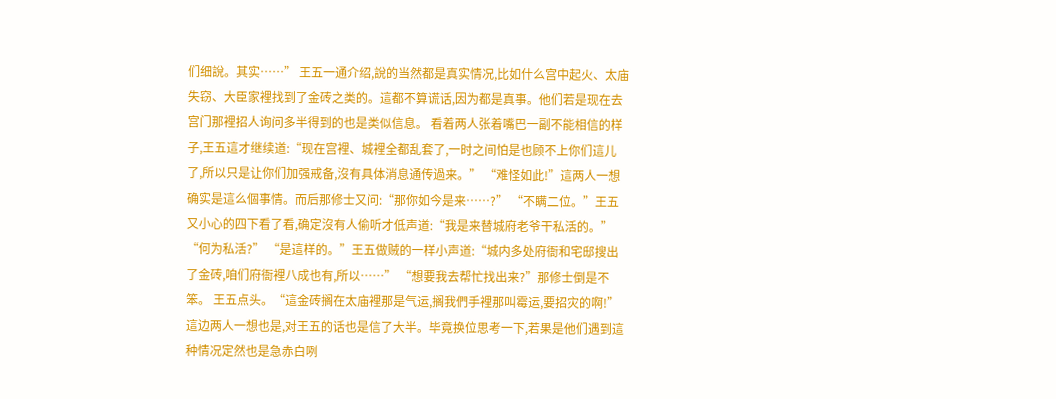们细說。其实……” 王五一通介绍,說的当然都是真实情况,比如什么宫中起火、太庙失窃、大臣家裡找到了金砖之类的。這都不算谎话,因为都是真事。他们若是现在去宫门那裡招人询问多半得到的也是类似信息。 看着两人张着嘴巴一副不能相信的样子,王五這才继续道:“现在宫裡、城裡全都乱套了,一时之间怕是也顾不上你们這儿了,所以只是让你们加强戒备,沒有具体消息通传過来。” “难怪如此!”這两人一想确实是這么個事情。而后那修士又问:“那你如今是来……?” “不瞒二位。”王五又小心的四下看了看,确定沒有人偷听才低声道:“我是来替城府老爷干私活的。” “何为私活?” “是這样的。”王五做贼的一样小声道:“城内多处府衙和宅邸搜出了金砖,咱们府衙裡八成也有,所以……” “想要我去帮忙找出来?”那修士倒是不笨。 王五点头。“這金砖搁在太庙裡那是气运,搁我們手裡那叫霉运,要招灾的啊!” 這边两人一想也是,对王五的话也是信了大半。毕竟换位思考一下,若果是他们遇到這种情况定然也是急赤白咧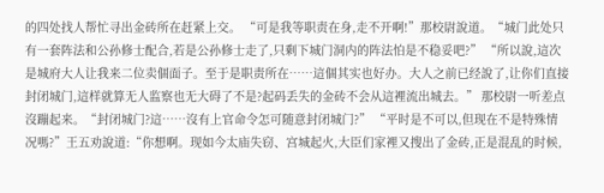的四处找人帮忙寻出金砖所在赶紧上交。 “可是我等职责在身,走不开啊!”那校尉說道。“城门此处只有一套阵法和公孙修士配合,若是公孙修士走了,只剩下城门洞内的阵法怕是不稳妥吧?” “所以說,這次是城府大人让我来二位卖個面子。至于是职责所在……這個其实也好办。大人之前已经說了,让你们直接封闭城门,這样就算无人监察也无大碍了不是?起码丢失的金砖不会从這裡流出城去。” 那校尉一听差点沒蹦起来。“封闭城门?這……沒有上官命令怎可随意封闭城门?” “平时是不可以,但现在不是特殊情况嗎?”王五劝說道:“你想啊。现如今太庙失窃、宫城起火,大臣们家裡又搜出了金砖,正是混乱的时候,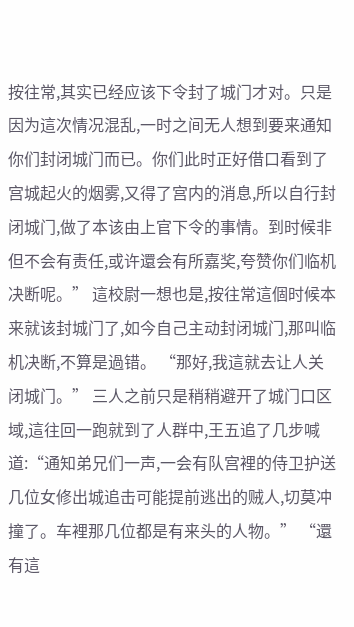按往常,其实已经应该下令封了城门才对。只是因为這次情况混乱,一时之间无人想到要来通知你们封闭城门而已。你们此时正好借口看到了宫城起火的烟雾,又得了宫内的消息,所以自行封闭城门,做了本该由上官下令的事情。到时候非但不会有责任,或许還会有所嘉奖,夸赞你们临机决断呢。” 這校尉一想也是,按往常這個时候本来就该封城门了,如今自己主动封闭城门,那叫临机决断,不算是過错。 “那好,我這就去让人关闭城门。” 三人之前只是稍稍避开了城门口区域,這往回一跑就到了人群中,王五追了几步喊道:“通知弟兄们一声,一会有队宫裡的侍卫护送几位女修出城追击可能提前逃出的贼人,切莫冲撞了。车裡那几位都是有来头的人物。” “還有這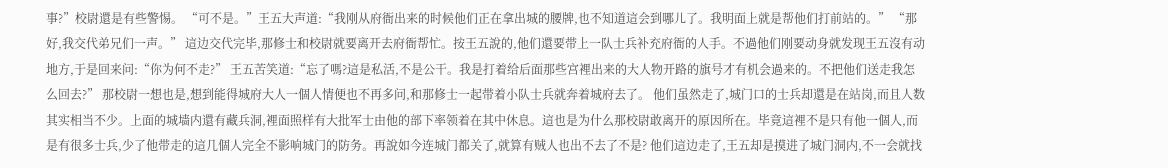事?”校尉還是有些警惕。 “可不是。”王五大声道:“我刚从府衙出来的时候他们正在拿出城的腰牌,也不知道這会到哪儿了。我明面上就是帮他们打前站的。” “那好,我交代弟兄们一声。” 這边交代完毕,那修士和校尉就要离开去府衙帮忙。按王五說的,他们還要带上一队士兵补充府衙的人手。不過他们刚要动身就发现王五沒有动地方,于是回来问:“你为何不走?” 王五苦笑道:“忘了嗎?這是私活,不是公干。我是打着给后面那些宫裡出来的大人物开路的旗号才有机会過来的。不把他们送走我怎么回去?” 那校尉一想也是,想到能得城府大人一個人情便也不再多问,和那修士一起带着小队士兵就奔着城府去了。 他们虽然走了,城门口的士兵却還是在站岗,而且人数其实相当不少。上面的城墙内還有藏兵洞,裡面照样有大批军士由他的部下率领着在其中休息。這也是为什么那校尉敢离开的原因所在。毕竟這裡不是只有他一個人,而是有很多士兵,少了他带走的這几個人完全不影响城门的防务。再說如今连城门都关了,就算有贼人也出不去了不是? 他们這边走了,王五却是摸进了城门洞内,不一会就找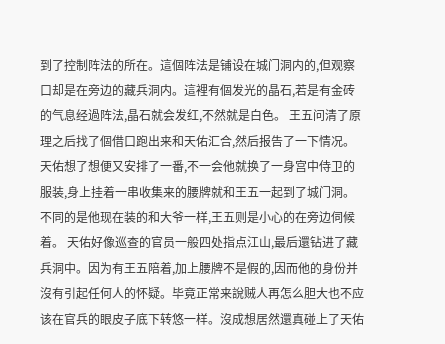到了控制阵法的所在。這個阵法是铺设在城门洞内的,但观察口却是在旁边的藏兵洞内。這裡有個发光的晶石,若是有金砖的气息经過阵法,晶石就会发红,不然就是白色。 王五问清了原理之后找了個借口跑出来和天佑汇合,然后报告了一下情况。 天佑想了想便又安排了一番,不一会他就换了一身宫中侍卫的服装,身上挂着一串收集来的腰牌就和王五一起到了城门洞。不同的是他现在装的和大爷一样,王五则是小心的在旁边伺候着。 天佑好像巡查的官员一般四处指点江山,最后還钻进了藏兵洞中。因为有王五陪着,加上腰牌不是假的,因而他的身份并沒有引起任何人的怀疑。毕竟正常来說贼人再怎么胆大也不应该在官兵的眼皮子底下转悠一样。沒成想居然還真碰上了天佑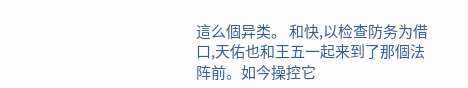這么個异类。 和快,以检查防务为借口,天佑也和王五一起来到了那個法阵前。如今操控它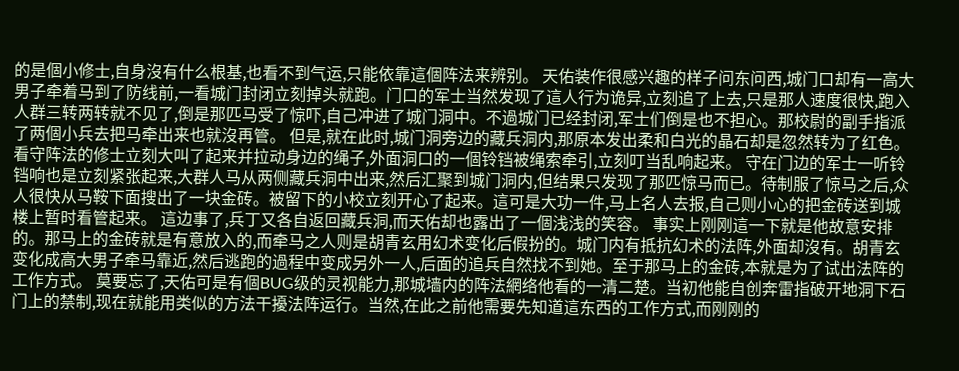的是個小修士,自身沒有什么根基,也看不到气运,只能依靠這個阵法来辨别。 天佑装作很感兴趣的样子问东问西,城门口却有一高大男子牵着马到了防线前,一看城门封闭立刻掉头就跑。门口的军士当然发现了這人行为诡异,立刻追了上去,只是那人速度很快,跑入人群三转两转就不见了,倒是那匹马受了惊吓,自己冲进了城门洞中。不過城门已经封闭,军士们倒是也不担心。那校尉的副手指派了两個小兵去把马牵出来也就沒再管。 但是,就在此时,城门洞旁边的藏兵洞内,那原本发出柔和白光的晶石却是忽然转为了红色。看守阵法的修士立刻大叫了起来并拉动身边的绳子,外面洞口的一個铃铛被绳索牵引,立刻叮当乱响起来。 守在门边的军士一听铃铛响也是立刻紧张起来,大群人马从两侧藏兵洞中出来,然后汇聚到城门洞内,但结果只发现了那匹惊马而已。待制服了惊马之后,众人很快从马鞍下面搜出了一块金砖。被留下的小校立刻开心了起来。這可是大功一件,马上名人去报,自己则小心的把金砖送到城楼上暂时看管起来。 這边事了,兵丁又各自返回藏兵洞,而天佑却也露出了一個浅浅的笑容。 事实上刚刚這一下就是他故意安排的。那马上的金砖就是有意放入的,而牵马之人则是胡青玄用幻术变化后假扮的。城门内有抵抗幻术的法阵,外面却沒有。胡青玄变化成高大男子牵马靠近,然后逃跑的過程中变成另外一人,后面的追兵自然找不到她。至于那马上的金砖,本就是为了试出法阵的工作方式。 莫要忘了,天佑可是有個BUG级的灵视能力,那城墙内的阵法網络他看的一清二楚。当初他能自创奔雷指破开地洞下石门上的禁制,现在就能用类似的方法干擾法阵运行。当然,在此之前他需要先知道這东西的工作方式,而刚刚的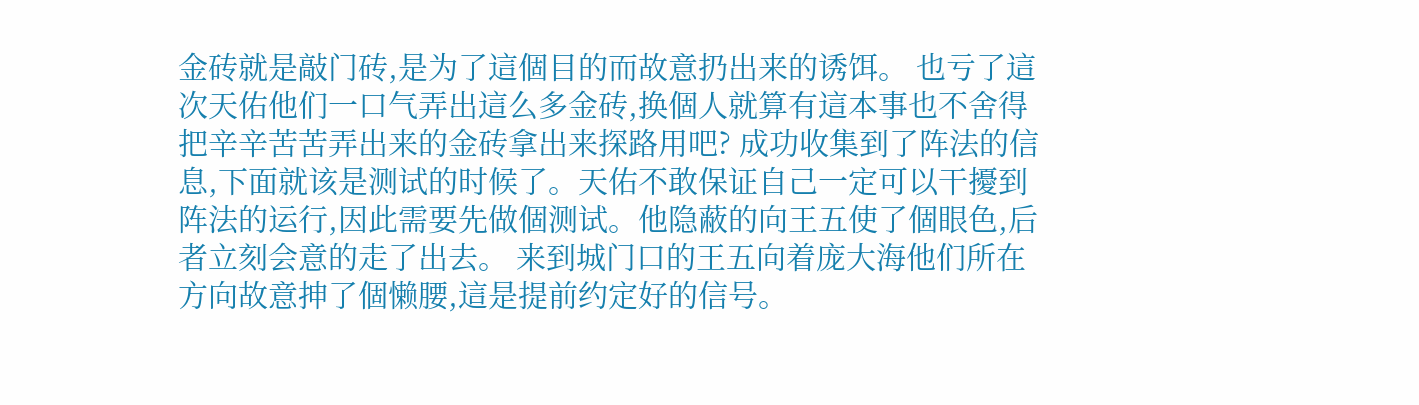金砖就是敲门砖,是为了這個目的而故意扔出来的诱饵。 也亏了這次天佑他们一口气弄出這么多金砖,换個人就算有這本事也不舍得把辛辛苦苦弄出来的金砖拿出来探路用吧? 成功收集到了阵法的信息,下面就该是测试的时候了。天佑不敢保证自己一定可以干擾到阵法的运行,因此需要先做個测试。他隐蔽的向王五使了個眼色,后者立刻会意的走了出去。 来到城门口的王五向着庞大海他们所在方向故意抻了個懒腰,這是提前约定好的信号。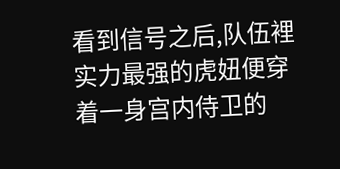看到信号之后,队伍裡实力最强的虎妞便穿着一身宫内侍卫的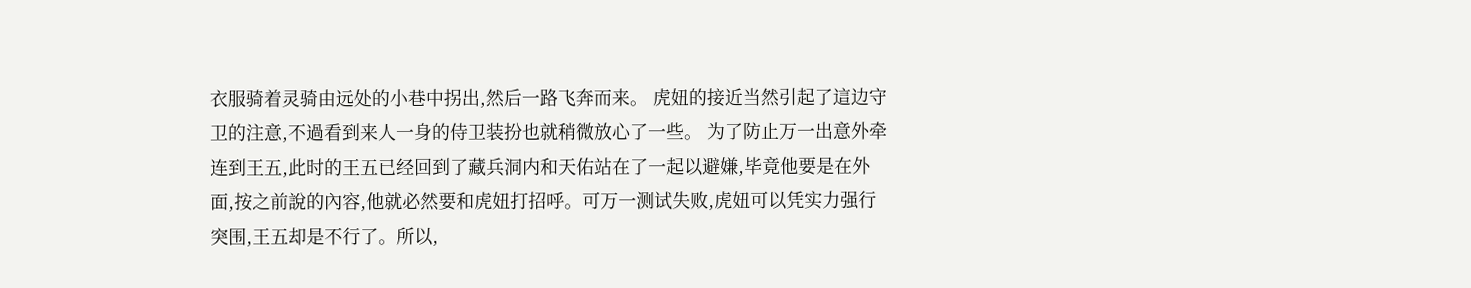衣服骑着灵骑由远处的小巷中拐出,然后一路飞奔而来。 虎妞的接近当然引起了這边守卫的注意,不過看到来人一身的侍卫装扮也就稍微放心了一些。 为了防止万一出意外牵连到王五,此时的王五已经回到了藏兵洞内和天佑站在了一起以避嫌,毕竟他要是在外面,按之前說的內容,他就必然要和虎妞打招呼。可万一测试失败,虎妞可以凭实力强行突围,王五却是不行了。所以,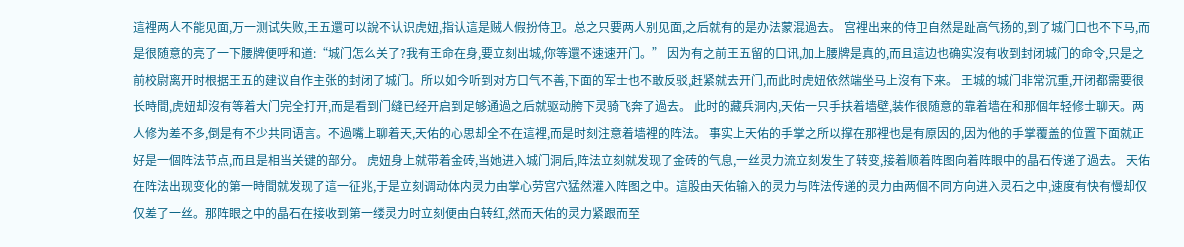這裡两人不能见面,万一测试失败,王五還可以說不认识虎妞,指认這是贼人假扮侍卫。总之只要两人别见面,之后就有的是办法蒙混過去。 宫裡出来的侍卫自然是趾高气扬的,到了城门口也不下马,而是很随意的亮了一下腰牌便呼和道:“城门怎么关了?我有王命在身,要立刻出城,你等還不速速开门。” 因为有之前王五留的口讯,加上腰牌是真的,而且這边也确实沒有收到封闭城门的命令,只是之前校尉离开时根据王五的建议自作主张的封闭了城门。所以如今听到对方口气不善,下面的军士也不敢反驳,赶紧就去开门,而此时虎妞依然端坐马上沒有下来。 王城的城门非常沉重,开闭都需要很长時間,虎妞却沒有等着大门完全打开,而是看到门缝已经开启到足够通過之后就驱动胯下灵骑飞奔了過去。 此时的藏兵洞内,天佑一只手扶着墙壁,装作很随意的靠着墙在和那個年轻修士聊天。两人修为差不多,倒是有不少共同语言。不過嘴上聊着天,天佑的心思却全不在這裡,而是时刻注意着墙裡的阵法。 事实上天佑的手掌之所以撑在那裡也是有原因的,因为他的手掌覆盖的位置下面就正好是一個阵法节点,而且是相当关键的部分。 虎妞身上就带着金砖,当她进入城门洞后,阵法立刻就发现了金砖的气息,一丝灵力流立刻发生了转变,接着顺着阵图向着阵眼中的晶石传递了過去。 天佑在阵法出现变化的第一時間就发现了這一征兆,于是立刻调动体内灵力由掌心劳宫穴猛然灌入阵图之中。這股由天佑输入的灵力与阵法传递的灵力由两個不同方向进入灵石之中,速度有快有慢却仅仅差了一丝。那阵眼之中的晶石在接收到第一缕灵力时立刻便由白转红,然而天佑的灵力紧跟而至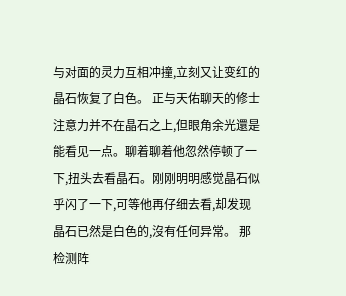与对面的灵力互相冲撞,立刻又让变红的晶石恢复了白色。 正与天佑聊天的修士注意力并不在晶石之上,但眼角余光還是能看见一点。聊着聊着他忽然停顿了一下,扭头去看晶石。刚刚明明感觉晶石似乎闪了一下,可等他再仔细去看,却发现晶石已然是白色的,沒有任何异常。 那检测阵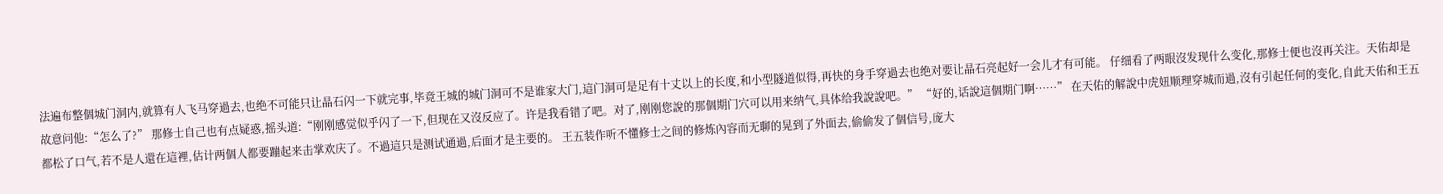法遍布整個城门洞内,就算有人飞马穿過去,也绝不可能只让晶石闪一下就完事,毕竟王城的城门洞可不是谁家大门,這门洞可是足有十丈以上的长度,和小型隧道似得,再快的身手穿過去也绝对要让晶石亮起好一会儿才有可能。 仔细看了两眼沒发现什么变化,那修士便也沒再关注。天佑却是故意问他:“怎么了?” 那修士自己也有点疑惑,摇头道:“刚刚感觉似乎闪了一下,但现在又沒反应了。许是我看错了吧。对了,刚刚您說的那個期门穴可以用来纳气,具体给我說說吧。” “好的,话說這個期门啊……” 在天佑的解說中虎妞顺理穿城而過,沒有引起任何的变化,自此天佑和王五都松了口气,若不是人還在這裡,估计两個人都要蹦起来击掌欢庆了。不過這只是测试通過,后面才是主要的。 王五装作听不懂修士之间的修炼內容而无聊的晃到了外面去,偷偷发了個信号,庞大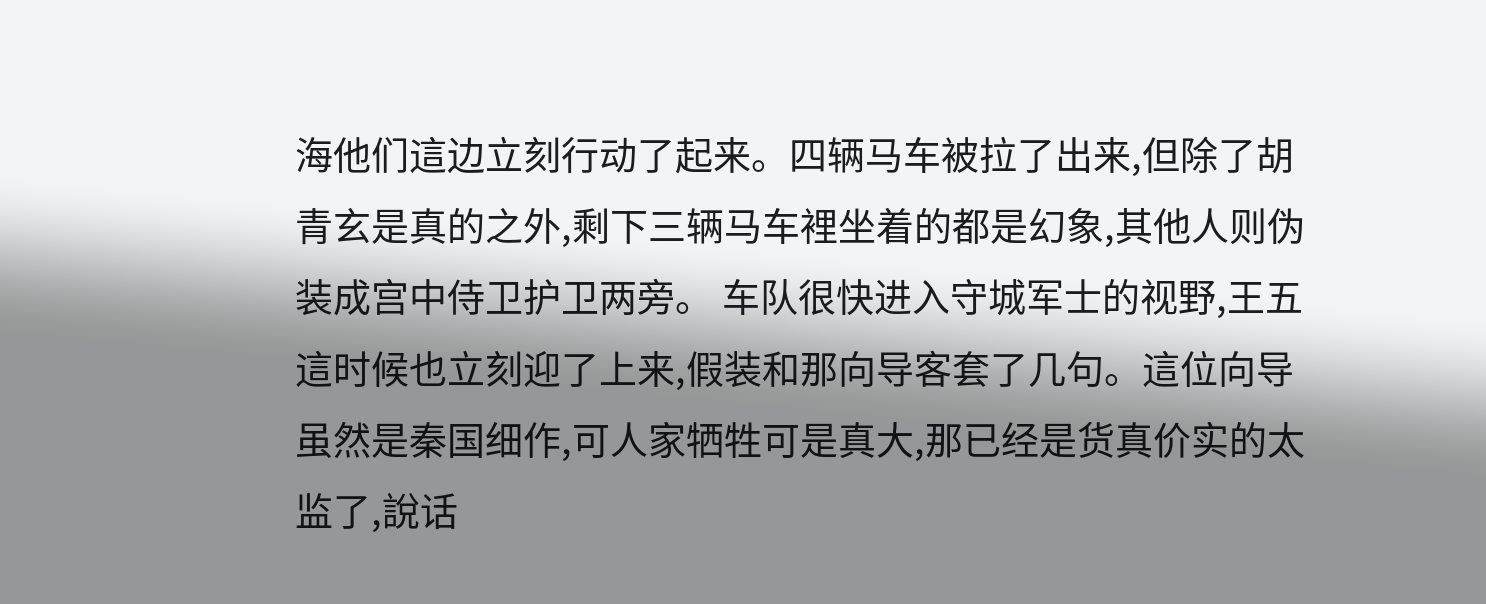海他们這边立刻行动了起来。四辆马车被拉了出来,但除了胡青玄是真的之外,剩下三辆马车裡坐着的都是幻象,其他人则伪装成宫中侍卫护卫两旁。 车队很快进入守城军士的视野,王五這时候也立刻迎了上来,假装和那向导客套了几句。這位向导虽然是秦国细作,可人家牺牲可是真大,那已经是货真价实的太监了,說话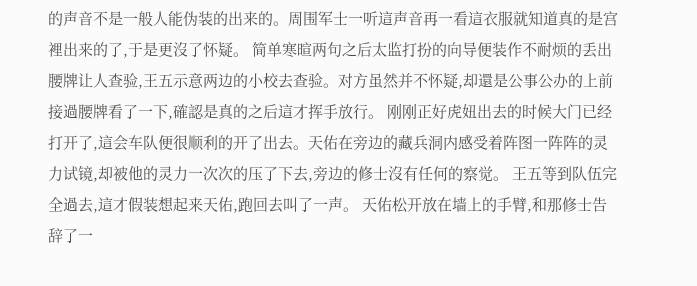的声音不是一般人能伪装的出来的。周围军士一听這声音再一看這衣服就知道真的是宫裡出来的了,于是更沒了怀疑。 简单寒暄两句之后太监打扮的向导便装作不耐烦的丢出腰牌让人查验,王五示意两边的小校去查验。对方虽然并不怀疑,却還是公事公办的上前接過腰牌看了一下,確認是真的之后這才挥手放行。 刚刚正好虎妞出去的时候大门已经打开了,這会车队便很顺利的开了出去。天佑在旁边的藏兵洞内感受着阵图一阵阵的灵力试镜,却被他的灵力一次次的压了下去,旁边的修士沒有任何的察觉。 王五等到队伍完全過去,這才假装想起来天佑,跑回去叫了一声。 天佑松开放在墙上的手臂,和那修士告辞了一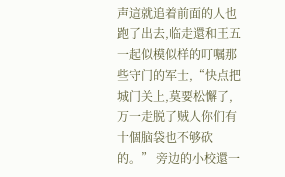声這就追着前面的人也跑了出去,临走還和王五一起似模似样的叮嘱那些守门的军士,“快点把城门关上,莫要松懈了,万一走脱了贼人你们有十個脑袋也不够砍的。” 旁边的小校還一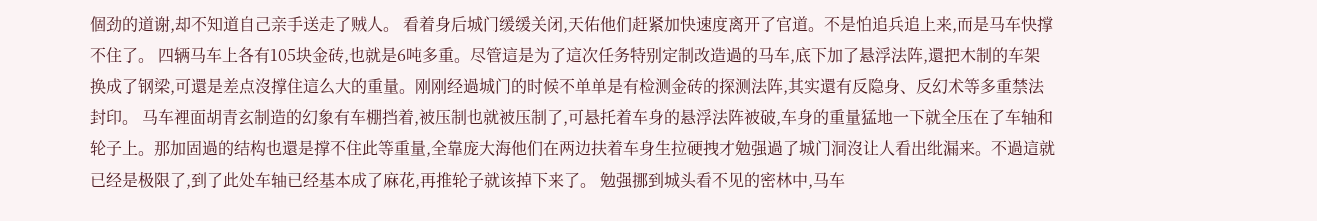個劲的道谢,却不知道自己亲手送走了贼人。 看着身后城门缓缓关闭,天佑他们赶紧加快速度离开了官道。不是怕追兵追上来,而是马车快撑不住了。 四辆马车上各有105块金砖,也就是6吨多重。尽管這是为了這次任务特别定制改造過的马车,底下加了悬浮法阵,還把木制的车架换成了钢梁,可還是差点沒撑住這么大的重量。刚刚经過城门的时候不单单是有检测金砖的探测法阵,其实還有反隐身、反幻术等多重禁法封印。 马车裡面胡青玄制造的幻象有车棚挡着,被压制也就被压制了,可悬托着车身的悬浮法阵被破,车身的重量猛地一下就全压在了车轴和轮子上。那加固過的结构也還是撑不住此等重量,全靠庞大海他们在两边扶着车身生拉硬拽才勉强過了城门洞沒让人看出纰漏来。不過這就已经是极限了,到了此处车轴已经基本成了麻花,再推轮子就该掉下来了。 勉强挪到城头看不见的密林中,马车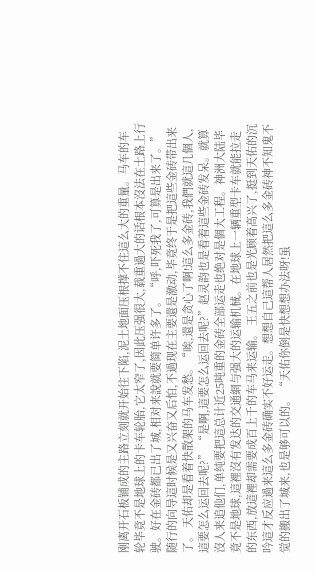刚离开石板铺成的主路立刻就开始往下陷,泥土地面压根撑不住這么大的重量。马车的车轮毕竟不是地球上的卡车轮胎,它太窄了,因此压强很大,载重過大的话根本沒法在土路上行驶。好在金砖都已出了城,相对来說就要简单许多了。 “呼,吓死我了,可算是出来了。”随行的向导這时候是又兴奋又后怕,不過现在主要還是激动,毕竟终于是把這些金砖带出来了。 天佑却是看着快散架的马车发愁。“唉,還是贪心了啊!這么多金砖,我們就這几個人,這要怎么运回去呢?” “是啊,這要怎么运回去呢?”赵灵韵也是看着這些金砖发呆。就算沒人来追他们,单纯要把這总计近25吨重的金砖全部运走也绝对是個大工程。神洲大陆毕竟不是地球,這裡沒有发达的交通網与强大的运输机械。在地球上一辆重型卡车就能拉走的东西,放這裡却需要成百上千的车马来运输。 王五之前也是光顾着高兴了,挺到天佑的沉吟這才反应過来這么多金砖确实不好运走。想想自己這帮人居然把這么多金砖神不知鬼不觉的搬出了城来,也是够可以的。 “天佑你倒是快想想办法呀!虽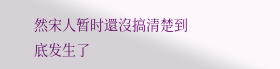然宋人暂时還沒搞清楚到底发生了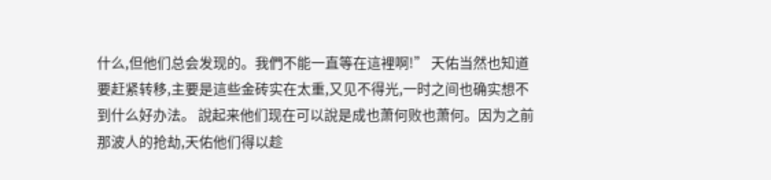什么,但他们总会发现的。我們不能一直等在這裡啊!” 天佑当然也知道要赶紧转移,主要是這些金砖实在太重,又见不得光,一时之间也确实想不到什么好办法。 說起来他们现在可以說是成也萧何败也萧何。因为之前那波人的抢劫,天佑他们得以趁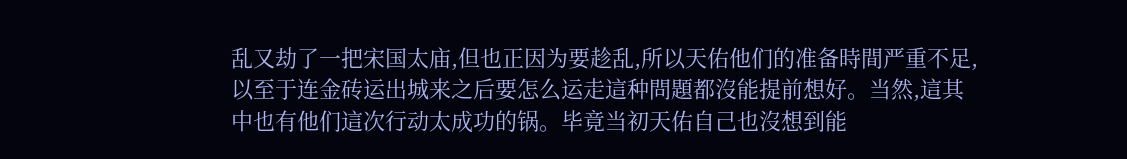乱又劫了一把宋国太庙,但也正因为要趁乱,所以天佑他们的准备時間严重不足,以至于连金砖运出城来之后要怎么运走這种問題都沒能提前想好。当然,這其中也有他们這次行动太成功的锅。毕竟当初天佑自己也沒想到能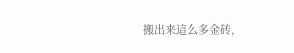搬出来這么多金砖,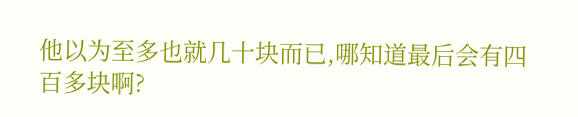他以为至多也就几十块而已,哪知道最后会有四百多块啊?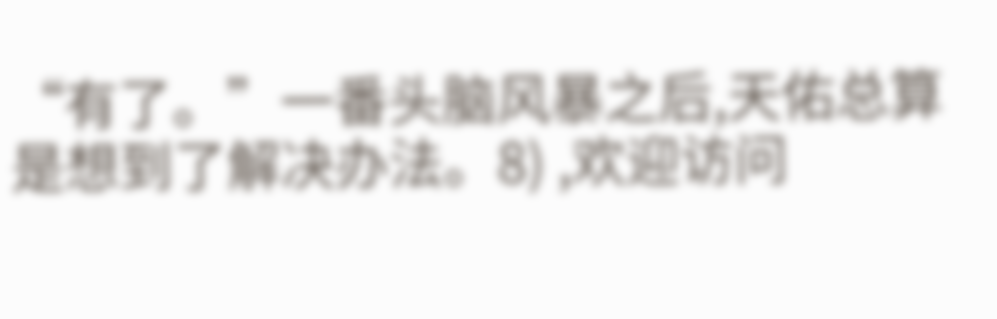“有了。”一番头脑风暴之后,天佑总算是想到了解决办法。8) ,欢迎访问